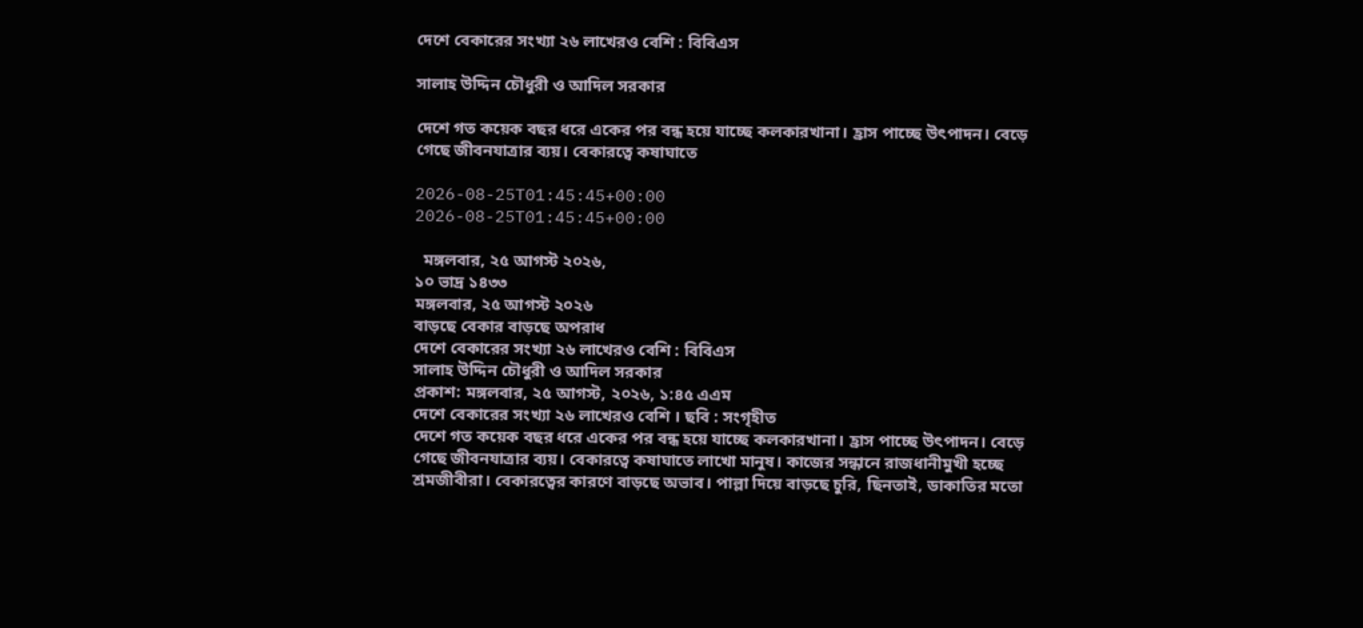দেশে বেকারের সংখ্যা ২৬ লাখেরও বেশি : বিবিএস

সালাহ উদ্দিন চৌধুরী ও আদিল সরকার

দেশে গত কয়েক বছর ধরে একের পর বন্ধ হয়ে যাচ্ছে কলকারখানা। হ্রাস পাচ্ছে উৎপাদন। বেড়ে গেছে জীবনযাত্রার ব্যয়। বেকারত্বে কষাঘাতে

2026-08-25T01:45:45+00:00
2026-08-25T01:45:45+00:00

  মঙ্গলবার, ২৫ আগস্ট ২০২৬,
১০ ভাদ্র ১৪৩৩
মঙ্গলবার, ২৫ আগস্ট ২০২৬
বাড়ছে বেকার বাড়ছে অপরাধ
দেশে বেকারের সংখ্যা ২৬ লাখেরও বেশি : বিবিএস
সালাহ উদ্দিন চৌধুরী ও আদিল সরকার
প্রকাশ: মঙ্গলবার, ২৫ আগস্ট, ২০২৬, ১:৪৫ এএম
দেশে বেকারের সংখ্যা ২৬ লাখেরও বেশি । ছবি : সংগৃহীত
দেশে গত কয়েক বছর ধরে একের পর বন্ধ হয়ে যাচ্ছে কলকারখানা। হ্রাস পাচ্ছে উৎপাদন। বেড়ে গেছে জীবনযাত্রার ব্যয়। বেকারত্বে কষাঘাতে লাখো মানুষ। কাজের সন্ধানে রাজধানীমুখী হচ্ছে শ্রমজীবীরা। বেকারত্বের কারণে বাড়ছে অভাব। পাল্লা দিয়ে বাড়ছে চুরি, ছিনতাই, ডাকাতির মতো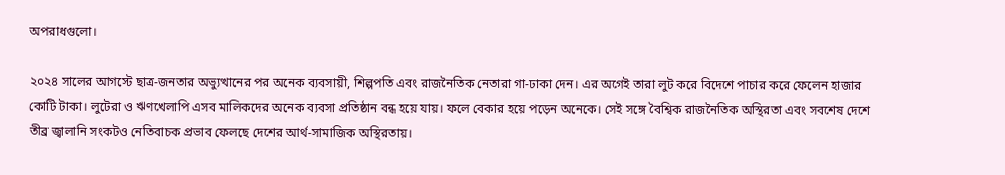অপরাধগুলো।

২০২৪ সালের আগস্টে ছাত্র-জনতার অভ্যুত্থানের পর অনেক ব্যবসায়ী, শিল্পপতি এবং রাজনৈতিক নেতারা গা-ঢাকা দেন। এর অগেই তারা লুট করে বিদেশে পাচার করে ফেলেন হাজার কোটি টাকা। লুটেরা ও ঋণখেলাপি এসব মালিকদের অনেক ব্যবসা প্রতিষ্ঠান বন্ধ হয়ে যায়। ফলে বেকার হয়ে পড়েন অনেকে। সেই সঙ্গে বৈশ্বিক রাজনৈতিক অস্থিরতা এবং সবশেষ দেশে তীব্র জ্বালানি সংকটও নেতিবাচক প্রভাব ফেলছে দেশের আর্থ-সামাজিক অস্থিরতায়।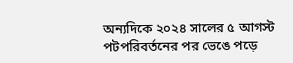অন্যদিকে ২০২৪ সালের ৫ আগস্ট পটপরিবর্তনের পর ভেঙে পড়ে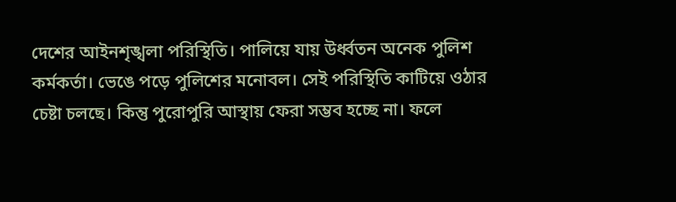দেশের আইনশৃঙ্খলা পরিস্থিতি। পালিয়ে যায় উর্ধ্বতন অনেক পুলিশ কর্মকর্তা। ভেঙে পড়ে পুলিশের মনোবল। সেই পরিস্থিতি কাটিয়ে ওঠার চেষ্টা চলছে। কিন্তু পুরোপুরি আস্থায় ফেরা সম্ভব হচ্ছে না। ফলে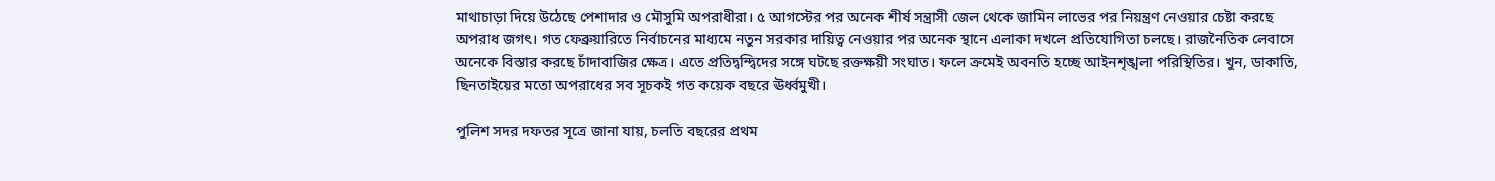মাথাচাড়া দিয়ে উঠেছে পেশাদার ও মৌসুমি অপরাধীরা। ৫ আগস্টের পর অনেক শীর্ষ সন্ত্রাসী জেল থেকে জামিন লাভের পর নিয়ন্ত্রণ নেওয়ার চেষ্টা করছে অপরাধ জগৎ। গত ফেব্রুয়ারিতে নির্বাচনের মাধ্যমে নতুন সরকার দায়িত্ব নেওয়ার পর অনেক স্থানে এলাকা দখলে প্রতিযোগিতা চলছে। রাজনৈতিক লেবাসে অনেকে বিস্তার করছে চাঁদাবাজির ক্ষেত্র। এতে প্রতিদ্বন্দ্বিদের সঙ্গে ঘটছে রক্তক্ষয়ী সংঘাত। ফলে ক্রমেই অবনতি হচ্ছে আইনশৃঙ্খলা পরিস্থিতির। খুন, ডাকাতি, ছিনতাইয়ের মতো অপরাধের সব সূচকই গত কয়েক বছরে ঊর্ধ্বমুখী।

পুলিশ সদর দফতর সূত্রে জানা যায়, চলতি বছরের প্রথম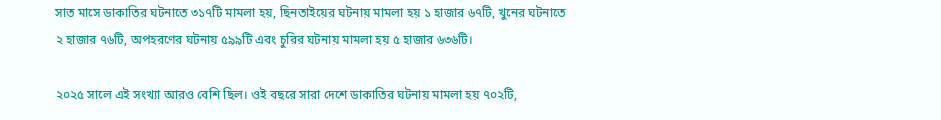সাত মাসে ডাকাতির ঘটনাতে ৩১৭টি মামলা হয়, ছিনতাইয়ের ঘটনায় মামলা হয় ১ হাজার ৬৭টি, খুনের ঘটনাতে ২ হাজার ৭৬টি, অপহরণের ঘটনায় ৫৯৯টি এবং চুরির ঘটনায় মামলা হয় ৫ হাজার ৬৩৬টি।

২০২৫ সালে এই সংখ্যা আরও বেশি ছিল। ওই বছরে সারা দেশে ডাকাতির ঘটনায় মামলা হয় ৭০২টি,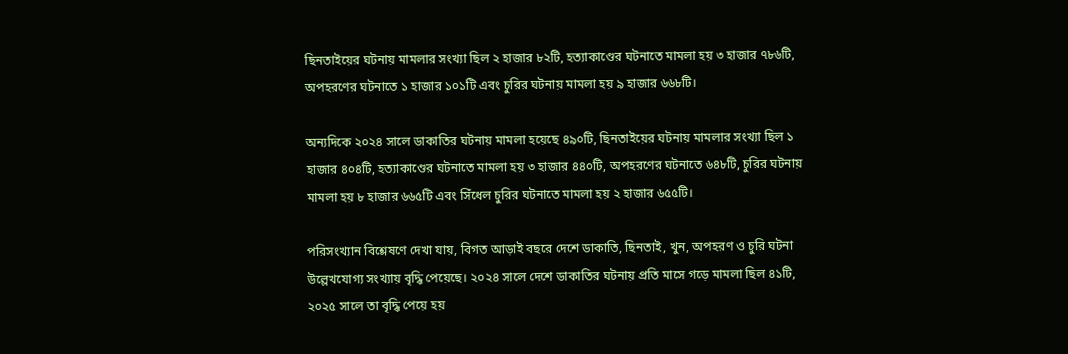ছিনতাইয়ের ঘটনায় মামলার সংখ্যা ছিল ২ হাজার ৮২টি, হত্যাকাণ্ডের ঘটনাতে মামলা হয় ৩ হাজার ৭৮৬টি, অপহরণের ঘটনাতে ১ হাজার ১০১টি এবং চুরির ঘটনায় মামলা হয় ৯ হাজার ৬৬৮টি।

অন্যদিকে ২০২৪ সালে ডাকাতির ঘটনায় মামলা হয়েছে ৪৯০টি, ছিনতাইয়ের ঘটনায় মামলার সংখ্যা ছিল ১ হাজার ৪০৪টি, হত্যাকাণ্ডের ঘটনাতে মামলা হয় ৩ হাজার ৪৪০টি, অপহরণের ঘটনাতে ৬৪৮টি, চুরির ঘটনায় মামলা হয় ৮ হাজার ৬৬৫টি এবং সিঁধেল চুরির ঘটনাতে মামলা হয় ২ হাজার ৬৫৫টি।

পরিসংখ্যান বিশ্লেষণে দেখা যায়, বিগত আড়াই বছরে দেশে ডাকাতি, ছিনতাই, খুন, অপহরণ ও চুরি ঘটনা উল্লেখযোগ্য সংখ্যায় বৃদ্ধি পেয়েছে। ২০২৪ সালে দেশে ডাকাতির ঘটনায় প্রতি মাসে গড়ে মামলা ছিল ৪১টি, ২০২৫ সালে তা বৃদ্ধি পেয়ে হয়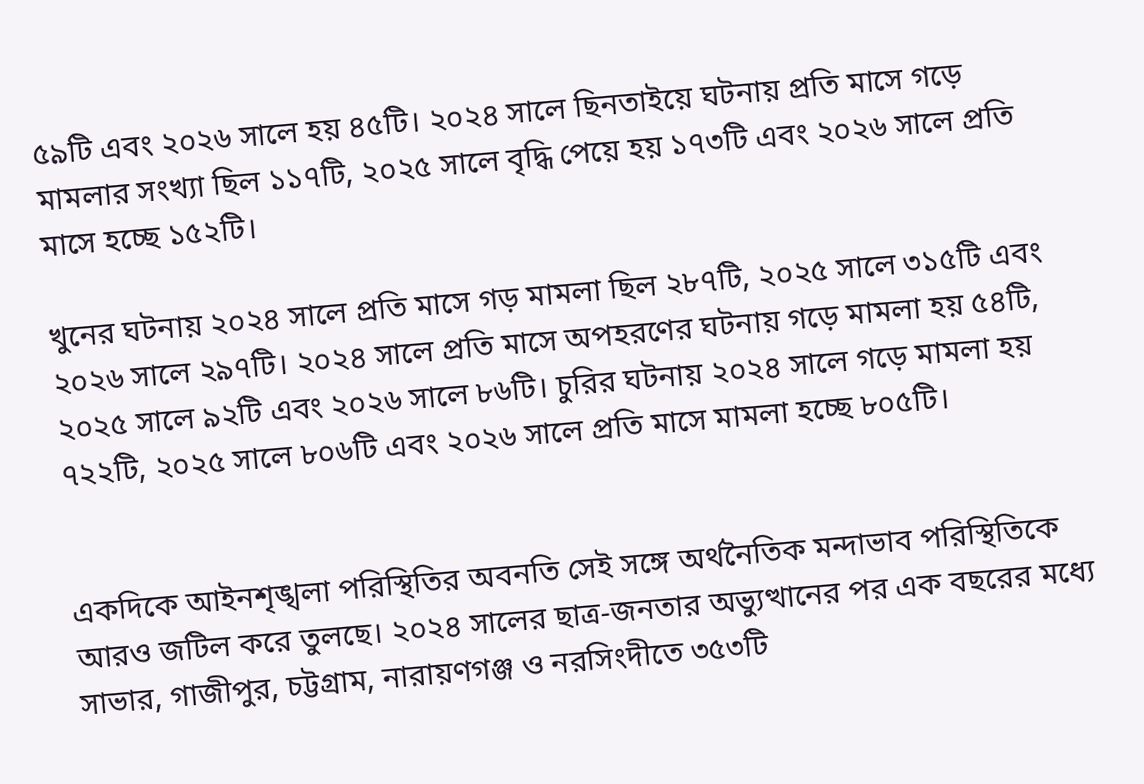৫৯টি এবং ২০২৬ সালে হয় ৪৫টি। ২০২৪ সালে ছিনতাইয়ে ঘটনায় প্রতি মাসে গড়ে মামলার সংখ্যা ছিল ১১৭টি, ২০২৫ সালে বৃদ্ধি পেয়ে হয় ১৭৩টি এবং ২০২৬ সালে প্রতি মাসে হচ্ছে ১৫২টি।

খুনের ঘটনায় ২০২৪ সালে প্রতি মাসে গড় মামলা ছিল ২৮৭টি, ২০২৫ সালে ৩১৫টি এবং ২০২৬ সালে ২৯৭টি। ২০২৪ সালে প্রতি মাসে অপহরণের ঘটনায় গড়ে মামলা হয় ৫৪টি, ২০২৫ সালে ৯২টি এবং ২০২৬ সালে ৮৬টি। চুরির ঘটনায় ২০২৪ সালে গড়ে মামলা হয় ৭২২টি, ২০২৫ সালে ৮০৬টি এবং ২০২৬ সালে প্রতি মাসে মামলা হচ্ছে ৮০৫টি।


একদিকে আইনশৃঙ্খলা পরিস্থিতির অবনতি সেই সঙ্গে অর্থনৈতিক মন্দাভাব পরিস্থিতিকে আরও জটিল করে তুলছে। ২০২৪ সালের ছাত্র-জনতার অভ্যুত্থানের পর এক বছরের মধ্যে সাভার, গাজীপুর, চট্টগ্রাম, নারায়ণগঞ্জ ও নরসিংদীতে ৩৫৩টি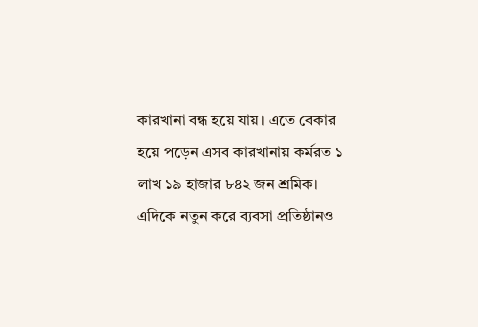কারখানা বন্ধ হয়ে যায়। এতে বেকার হয়ে পড়েন এসব কারখানায় কর্মরত ১ লাখ ১৯ হাজার ৮৪২ জন শ্রমিক। এদিকে নতুন করে ব্যবসা প্রতিষ্ঠানও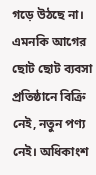গড়ে উঠছে না। এমনকি আগের ছোট ছোট ব্যবসা প্রতিষ্ঠানে বিক্রি নেই, নতুন পণ্য নেই। অধিকাংশ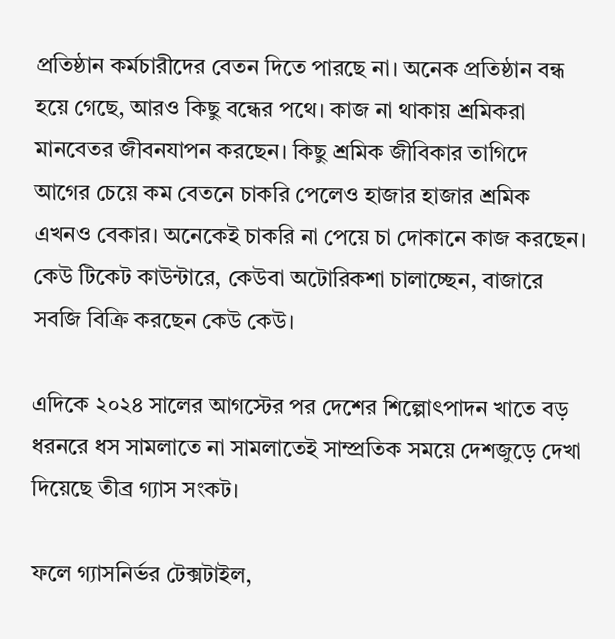প্রতিষ্ঠান কর্মচারীদের বেতন দিতে পারছে না। অনেক প্রতিষ্ঠান বন্ধ হয়ে গেছে, আরও কিছু বন্ধের পথে। কাজ না থাকায় শ্রমিকরা মানবেতর জীবনযাপন করছেন। কিছু শ্রমিক জীবিকার তাগিদে আগের চেয়ে কম বেতনে চাকরি পেলেও হাজার হাজার শ্রমিক এখনও বেকার। অনেকেই চাকরি না পেয়ে চা দোকানে কাজ করছেন। কেউ টিকেট কাউন্টারে, কেউবা অটোরিকশা চালাচ্ছেন, বাজারে সবজি বিক্রি করছেন কেউ কেউ।

এদিকে ২০২৪ সালের আগস্টের পর দেশের শিল্পোৎপাদন খাতে বড় ধরনরে ধস সামলাতে না সামলাতেই সাম্প্রতিক সময়ে দেশজুড়ে দেখা দিয়েছে তীব্র গ্যাস সংকট।

ফলে গ্যাসনির্ভর টেক্সটাইল,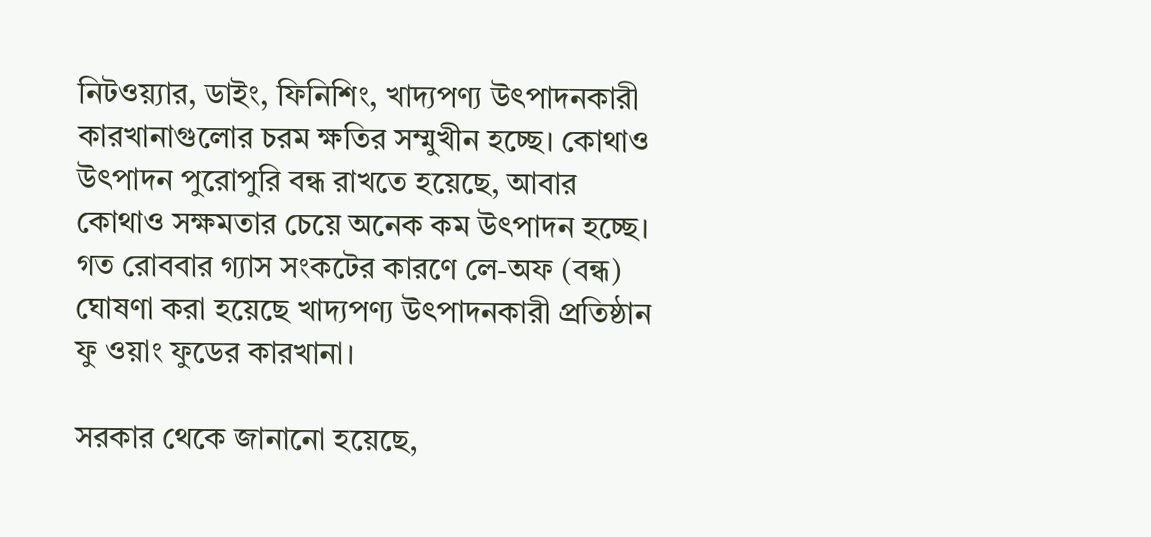নিটওয়্যার, ডাইং, ফিনিশিং, খাদ্যপণ্য উৎপাদনকারী কারখানাগুলোর চরম ক্ষতির সম্মুখীন হচ্ছে। কোথাও উৎপাদন পুরোপুরি বন্ধ রাখতে হয়েছে, আবার কোথাও সক্ষমতার চেয়ে অনেক কম উৎপাদন হচ্ছে। গত রোববার গ্যাস সংকটের কারণে লে-অফ (বন্ধ) ঘোষণা করা হয়েছে খাদ্যপণ্য উৎপাদনকারী প্রতিষ্ঠান ফু ওয়াং ফুডের কারখানা।

সরকার থেকে জানানো হয়েছে,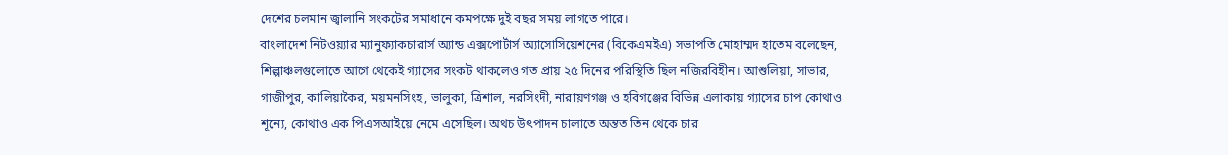দেশের চলমান জ্বালানি সংকটের সমাধানে কমপক্ষে দুই বছর সময় লাগতে পারে।
বাংলাদেশ নিটওয়্যার ম্যানুফ্যাকচারার্স অ্যান্ড এক্সপোর্টার্স অ্যাসোসিয়েশনের (বিকেএমইএ) সভাপতি মোহাম্মদ হাতেম বলেছেন, শিল্পাঞ্চলগুলোতে আগে থেকেই গ্যাসের সংকট থাকলেও গত প্রায় ২৫ দিনের পরিস্থিতি ছিল নজিরবিহীন। আশুলিয়া, সাভার, গাজীপুর, কালিয়াকৈর, ময়মনসিংহ, ভালুকা, ত্রিশাল, নরসিংদী, নারায়ণগঞ্জ ও হবিগঞ্জের বিভিন্ন এলাকায় গ্যাসের চাপ কোথাও শূন্যে, কোথাও এক পিএসআইয়ে নেমে এসেছিল। অথচ উৎপাদন চালাতে অন্তত তিন থেকে চার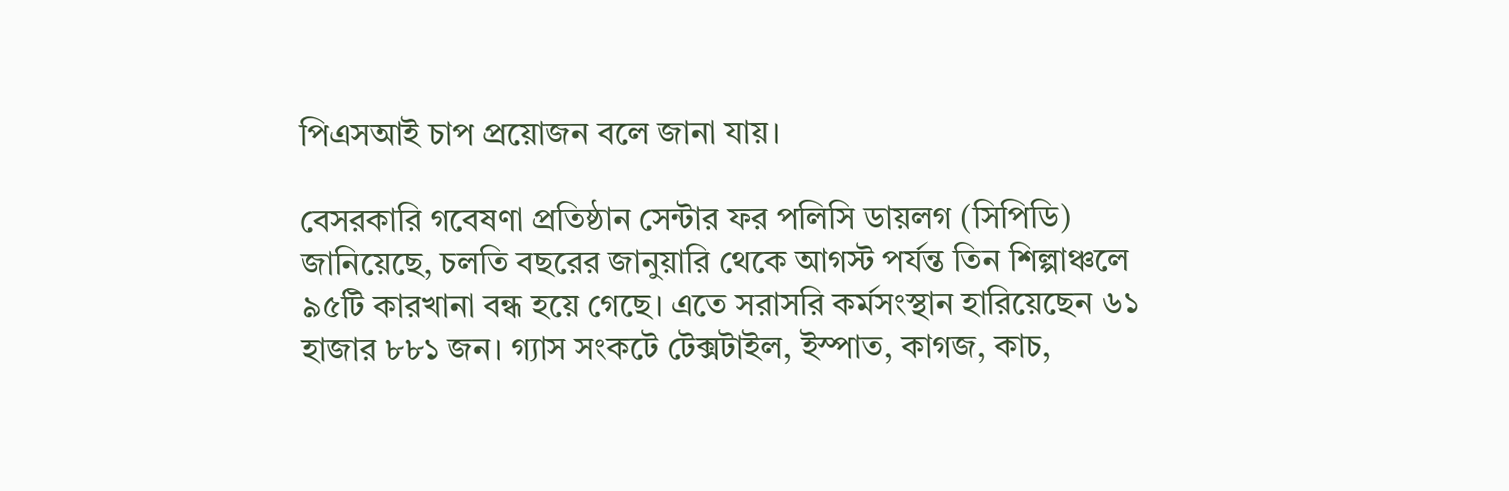পিএসআই চাপ প্রয়োজন বলে জানা যায়।

বেসরকারি গবেষণা প্রতিষ্ঠান সেন্টার ফর পলিসি ডায়লগ (সিপিডি) জানিয়েছে, চলতি বছরের জানুয়ারি থেকে আগস্ট পর্যন্ত তিন শিল্পাঞ্চলে ৯৫টি কারখানা বন্ধ হয়ে গেছে। এতে সরাসরি কর্মসংস্থান হারিয়েছেন ৬১ হাজার ৮৮১ জন। গ্যাস সংকটে টেক্সটাইল, ইস্পাত, কাগজ, কাচ,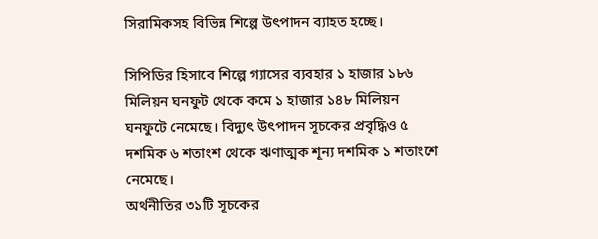সিরামিকসহ বিভিন্ন শিল্পে উৎপাদন ব্যাহত হচ্ছে।

সিপিডির হিসাবে শিল্পে গ্যাসের ব্যবহার ১ হাজার ১৮৬ মিলিয়ন ঘনফুট থেকে কমে ১ হাজার ১৪৮ মিলিয়ন ঘনফুটে নেমেছে। বিদ্যুৎ উৎপাদন সূচকের প্রবৃদ্ধিও ৫ দশমিক ৬ শতাংশ থেকে ঋণাত্মক শূন্য দশমিক ১ শতাংশে নেমেছে।
অর্থনীতির ৩১টি সূচকের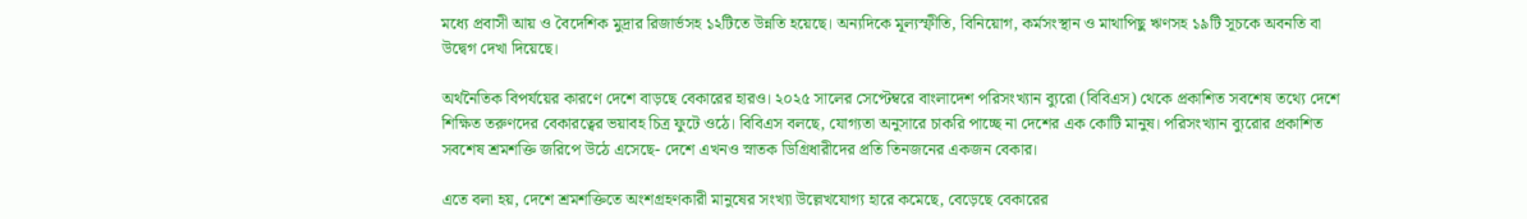মধ্যে প্রবাসী আয় ও বৈদেশিক মুদ্রার রিজার্ভসহ ১২টিতে উন্নতি হয়েছে। অন্যদিকে মূল্যস্ফীতি, বিনিয়োগ, কর্মসংস্থান ও মাথাপিছু ঋণসহ ১৯টি সূচকে অবনতি বা উদ্বেগ দেখা দিয়েছে।

অর্থনৈতিক বিপর্যয়ের কারণে দেশে বাড়ছে বেকারের হারও। ২০২৫ সালের সেপ্টেম্বরে বাংলাদেশ পরিসংখ্যান ব্যুরো (বিবিএস) থেকে প্রকাশিত সবশেষ তথ্যে দেশে শিক্ষিত তরুণদের বেকারত্বের ভয়াবহ চিত্র ফুটে ওঠে। বিবিএস বলছে, যোগ্যতা অনুসারে চাকরি পাচ্ছে না দেশের এক কোটি মানুষ। পরিসংখ্যান ব্যুরোর প্রকাশিত সবশেষ শ্রমশক্তি জরিপে উঠে এসেছে- দেশে এখনও স্নাতক ডিগ্রিধারীদের প্রতি তিনজনের একজন বেকার।

এতে বলা হয়, দেশে শ্রমশক্তিতে অংশগ্রহণকারী মানুষের সংখ্যা উল্লেখযোগ্য হারে কমেছে, বেড়েছে বেকারের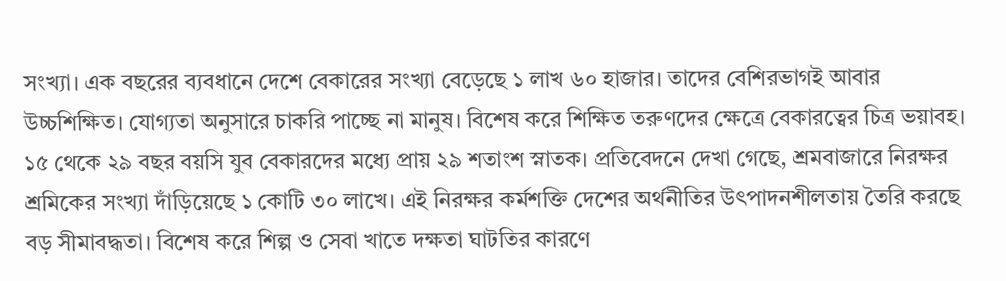সংখ্যা। এক বছরের ব্যবধানে দেশে বেকারের সংখ্যা বেড়েছে ১ লাখ ৬০ হাজার। তাদের বেশিরভাগই আবার উচ্চশিক্ষিত। যোগ্যতা অনুসারে চাকরি পাচ্ছে না মানুষ। বিশেষ করে শিক্ষিত তরুণদের ক্ষেত্রে বেকারত্বের চিত্র ভয়াবহ। ১৫ থেকে ২৯ বছর বয়সি যুব বেকারদের মধ্যে প্রায় ২৯ শতাংশ স্নাতক। প্রতিবেদনে দেখা গেছে, শ্রমবাজারে নিরক্ষর শ্রমিকের সংখ্যা দাঁড়িয়েছে ১ কোটি ৩০ লাখে। এই নিরক্ষর কর্মশক্তি দেশের অর্থনীতির উৎপাদনশীলতায় তৈরি করছে বড় সীমাবদ্ধতা। বিশেষ করে শিল্প ও সেবা খাতে দক্ষতা ঘাটতির কারণে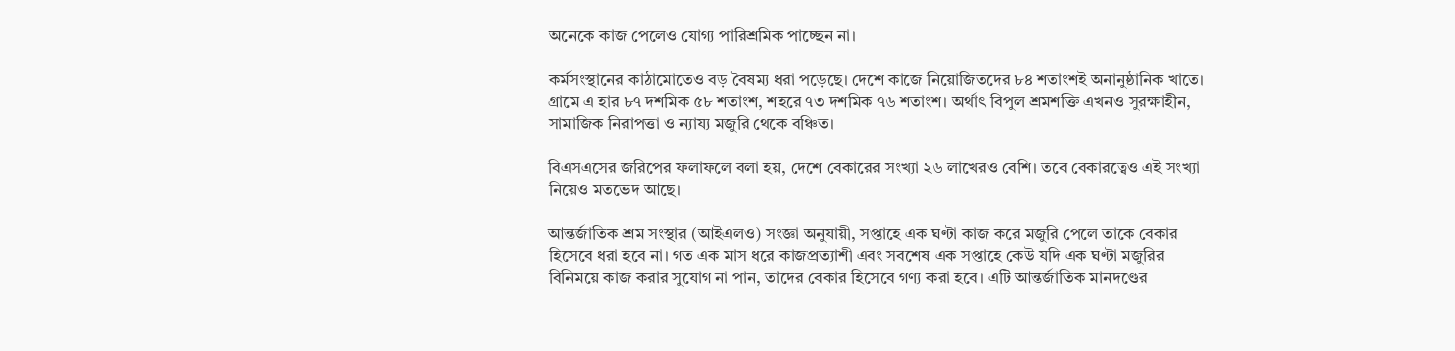অনেকে কাজ পেলেও যোগ্য পারিশ্রমিক পাচ্ছেন না।

কর্মসংস্থানের কাঠামোতেও বড় বৈষম্য ধরা পড়েছে। দেশে কাজে নিয়োজিতদের ৮৪ শতাংশই অনানুষ্ঠানিক খাতে। গ্রামে এ হার ৮৭ দশমিক ৫৮ শতাংশ, শহরে ৭৩ দশমিক ৭৬ শতাংশ। অর্থাৎ বিপুল শ্রমশক্তি এখনও সুরক্ষাহীন, সামাজিক নিরাপত্তা ও ন্যায্য মজুরি থেকে বঞ্চিত।

বিএসএসের জরিপের ফলাফলে বলা হয়, দেশে বেকারের সংখ্যা ২৬ লাখেরও বেশি। তবে বেকারত্বেও এই সংখ্যা নিয়েও মতভেদ আছে।

আন্তর্জাতিক শ্রম সংস্থার (আইএলও) সংজ্ঞা অনুযায়ী, সপ্তাহে এক ঘণ্টা কাজ করে মজুরি পেলে তাকে বেকার হিসেবে ধরা হবে না। গত এক মাস ধরে কাজপ্রত্যাশী এবং সবশেষ এক সপ্তাহে কেউ যদি এক ঘণ্টা মজুরির বিনিময়ে কাজ করার সুযোগ না পান, তাদের বেকার হিসেবে গণ্য করা হবে। এটি আন্তর্জাতিক মানদণ্ডের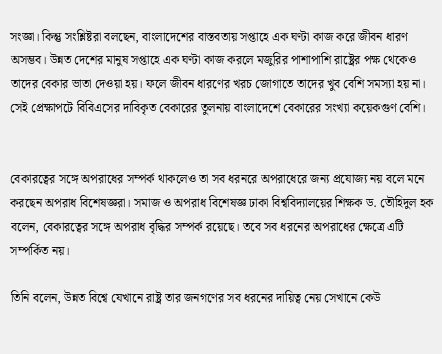সংজ্ঞা। কিন্তু সংশ্লিষ্টরা বলছেন, বাংলাদেশের বাস্তবতায় সপ্তাহে এক ঘণ্টা কাজ করে জীবন ধারণ অসম্ভব। উন্নত দেশের মানুষ সপ্তাহে এক ঘণ্টা কাজ করলে মজুরির পাশাপাশি রাষ্ট্রের পক্ষ থেকেও তাদের বেকার ভাতা দেওয়া হয়। ফলে জীবন ধারণের খরচ জোগাতে তাদের খুব বেশি সমস্যা হয় না। সেই প্রেক্ষাপটে বিবিএসের দাবিকৃত বেকারের তুলনায় বাংলাদেশে বেকারের সংখ্যা কয়েকগুণ বেশি।


বেকারত্বের সঙ্গে অপরাধের সম্পর্ক থাকলেও তা সব ধরনরে অপরাধেরে জন্য প্রযোজ্য নয় বলে মনে করছেন অপরাধ বিশেষজ্ঞরা। সমাজ ও অপরাধ বিশেষজ্ঞ ঢাকা বিশ্ববিদ্যালয়ের শিক্ষক ড. তৌহিদুল হক বলেন, বেকারত্বের সঙ্গে অপরাধ বৃদ্ধির সম্পর্ক রয়েছে। তবে সব ধরনের অপরাধের ক্ষেত্রে এটি সম্পর্কিত নয়।

তিনি বলেন, উন্নত বিশ্বে যেখানে রাষ্ট্র তার জনগণের সব ধরনের দায়িত্ব নেয় সেখানে কেউ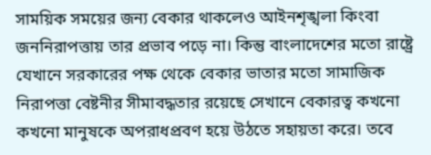সাময়িক সময়ের জন্য বেকার থাকলেও আইনশৃঙ্খলা কিংবা জননিরাপত্তায় তার প্রভাব পড়ে না। কিন্তু বাংলাদেশের মতো রাষ্ট্রে যেখানে সরকারের পক্ষ থেকে বেকার ভাতার মতো সামাজিক নিরাপত্তা বেষ্টনীর সীমাবদ্ধতার রয়েছে সেখানে বেকারত্ব কখনো কখনো মানুষকে অপরাধপ্রবণ হয়ে উঠতে সহায়তা করে। তবে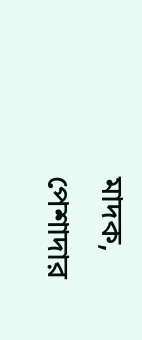মাদক, পেশাদার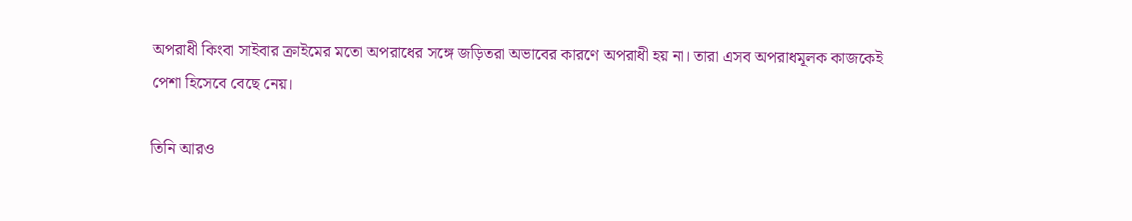অপরাধী কিংবা সাইবার ক্রাইমের মতো অপরাধের সঙ্গে জড়িতরা অভাবের কারণে অপরাধী হয় না। তারা এসব অপরাধমূলক কাজকেই পেশা হিসেবে বেছে নেয়।

তিনি আরও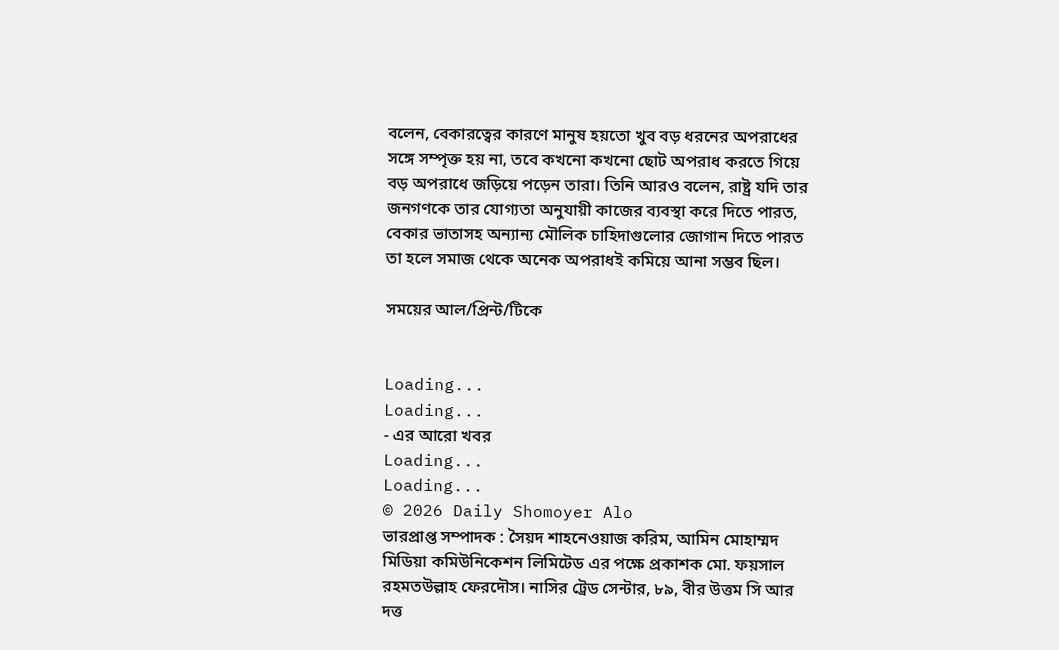বলেন, বেকারত্বের কারণে মানুষ হয়তো খুব বড় ধরনের অপরাধের সঙ্গে সম্পৃক্ত হয় না, তবে কখনো কখনো ছোট অপরাধ করতে গিয়ে বড় অপরাধে জড়িয়ে পড়েন তারা। তিনি আরও বলেন, রাষ্ট্র যদি তার জনগণকে তার যোগ্যতা অনুযায়ী কাজের ব্যবস্থা করে দিতে পারত, বেকার ভাতাসহ অন্যান্য মৌলিক চাহিদাগুলোর জোগান দিতে পারত তা হলে সমাজ থেকে অনেক অপরাধই কমিয়ে আনা সম্ভব ছিল।

সময়ের আল/প্রিন্ট/টিকে


Loading...
Loading...
- এর আরো খবর
Loading...
Loading...
© 2026 Daily Shomoyer Alo
ভারপ্রাপ্ত সম্পাদক : সৈয়দ শাহনেওয়াজ করিম, আমিন মোহাম্মদ মিডিয়া কমিউনিকেশন লিমিটেড এর পক্ষে প্রকাশক মো. ফয়সাল রহমতউল্লাহ ফেরদৌস। নাসির ট্রেড সেন্টার, ৮৯, বীর উত্তম সি আর দত্ত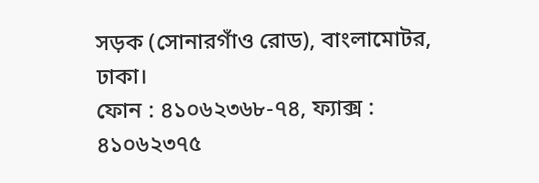সড়ক (সোনারগাঁও রোড), বাংলামোটর, ঢাকা।
ফোন : ৪১০৬২৩৬৮-৭৪, ফ্যাক্স : ৪১০৬২৩৭৫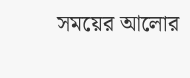সময়ের আলোর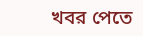খবর পেতে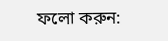ফলো করুন: